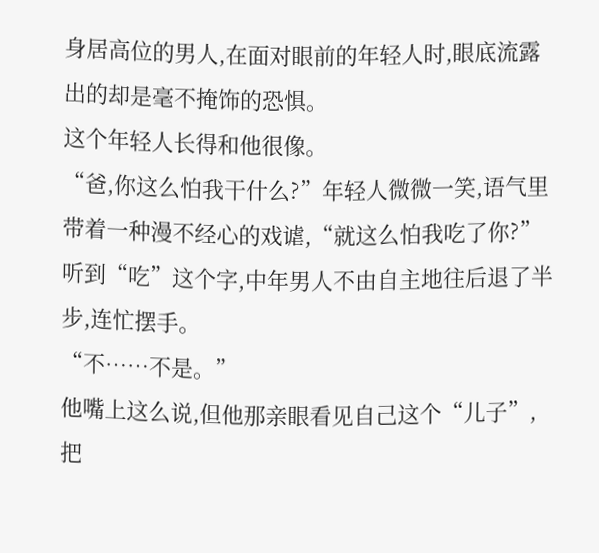身居高位的男人,在面对眼前的年轻人时,眼底流露出的却是毫不掩饰的恐惧。
这个年轻人长得和他很像。
“爸,你这么怕我干什么?”年轻人微微一笑,语气里带着一种漫不经心的戏谑,“就这么怕我吃了你?”
听到“吃”这个字,中年男人不由自主地往后退了半步,连忙摆手。
“不……不是。”
他嘴上这么说,但他那亲眼看见自己这个“儿子”,把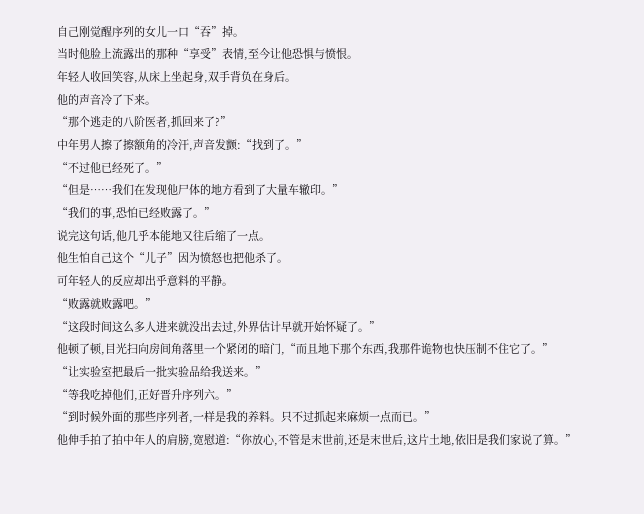自己刚觉醒序列的女儿一口“吞”掉。
当时他脸上流露出的那种“享受”表情,至今让他恐惧与愤恨。
年轻人收回笑容,从床上坐起身,双手背负在身后。
他的声音冷了下来。
“那个逃走的八阶医者,抓回来了?”
中年男人擦了擦额角的冷汗,声音发颤:“找到了。”
“不过他已经死了。”
“但是……我们在发现他尸体的地方看到了大量车辙印。”
“我们的事,恐怕已经败露了。”
说完这句话,他几乎本能地又往后缩了一点。
他生怕自己这个“儿子”因为愤怒也把他杀了。
可年轻人的反应却出乎意料的平静。
“败露就败露吧。”
“这段时间这么多人进来就没出去过,外界估计早就开始怀疑了。”
他顿了顿,目光扫向房间角落里一个紧闭的暗门,“而且地下那个东西,我那件诡物也快压制不住它了。”
“让实验室把最后一批实验品给我送来。”
“等我吃掉他们,正好晋升序列六。”
“到时候外面的那些序列者,一样是我的养料。只不过抓起来麻烦一点而已。”
他伸手拍了拍中年人的肩膀,宽慰道:“你放心,不管是末世前,还是末世后,这片土地,依旧是我们家说了算。”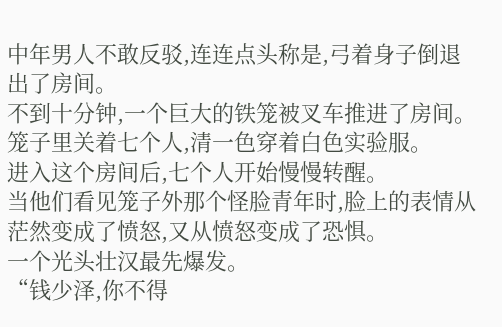中年男人不敢反驳,连连点头称是,弓着身子倒退出了房间。
不到十分钟,一个巨大的铁笼被叉车推进了房间。
笼子里关着七个人,清一色穿着白色实验服。
进入这个房间后,七个人开始慢慢转醒。
当他们看见笼子外那个怪脸青年时,脸上的表情从茫然变成了愤怒,又从愤怒变成了恐惧。
一个光头壮汉最先爆发。
“钱少泽,你不得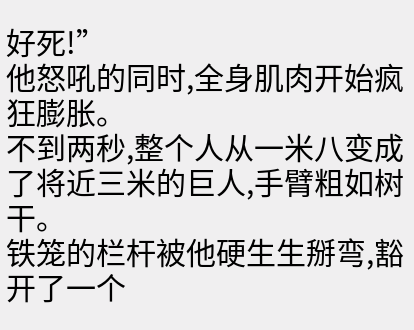好死!”
他怒吼的同时,全身肌肉开始疯狂膨胀。
不到两秒,整个人从一米八变成了将近三米的巨人,手臂粗如树干。
铁笼的栏杆被他硬生生掰弯,豁开了一个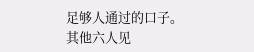足够人通过的口子。
其他六人见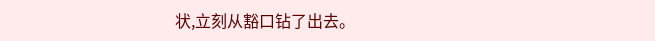状,立刻从豁口钻了出去。